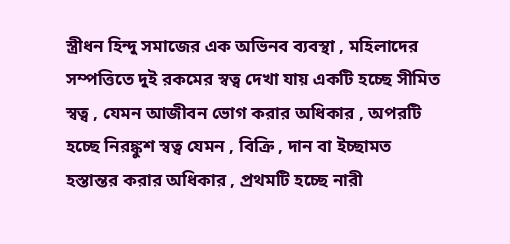স্ত্রীধন হিন্দু সমাজের এক অভিনব ব্যবস্থা , মহিলাদের সম্পত্তিতে দুই রকমের স্বত্ব দেখা যায় একটি হচ্ছে সীমিত স্বত্ব , যেমন আজীবন ভোগ করার অধিকার , অপরটি হচ্ছে নিরঙ্কুশ স্বত্ব যেমন , বিক্রি , দান বা ইচ্ছামত হস্তান্তর করার অধিকার , প্রথমটি হচ্ছে নারী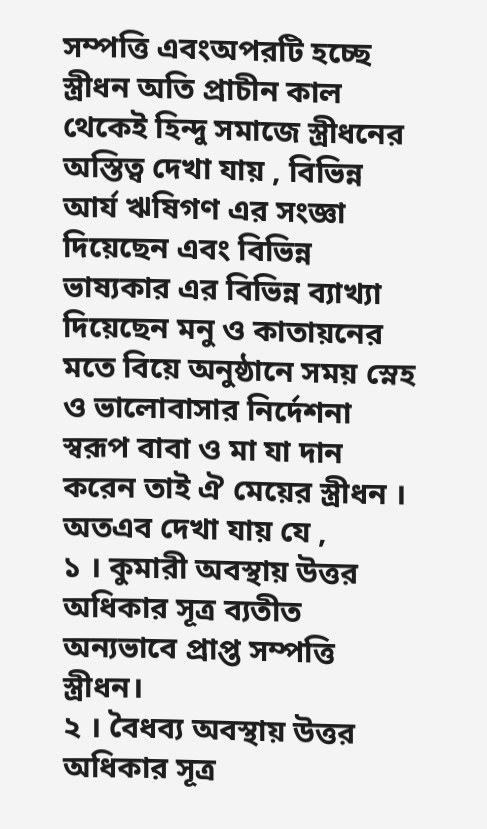সম্পত্তি এবংঅপরটি হচ্ছে স্ত্রীধন অতি প্রাচীন কাল থেকেই হিন্দু সমাজে স্ত্রীধনের অস্তিত্ব দেখা যায় , বিভিন্ন আর্য ঋষিগণ এর সংজ্ঞা দিয়েছেন এবং বিভিন্ন ভাষ্যকার এর বিভিন্ন ব্যাখ্যা দিয়েছেন মনু ও কাতায়নের মতে বিয়ে অনুষ্ঠানে সময় স্নেহ ও ভালোবাসার নির্দেশনা স্বরূপ বাবা ও মা যা দান করেন তাই ঐ মেয়ের স্ত্রীধন ।
অতএব দেখা যায় যে ,
১ । কুমারী অবস্থায় উত্তর অধিকার সূত্র ব্যতীত অন্যভাবে প্রাপ্ত সম্পত্তি স্ত্রীধন।
২ । বৈধব্য অবস্থায় উত্তর অধিকার সূত্র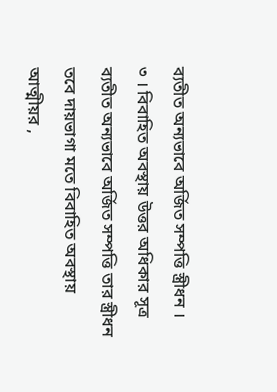ব্যতীত অন্যভাবে অর্জিত সম্পত্তি স্ত্রীধন ।
৩ । বিবাহিত অবস্থায় উত্তর অধিকার সূত্র ব্যতীত অন্যভাবে অর্জিত সম্পত্তি তার স্ত্রীধন তবে দায়ভাগা মতে বিবাহিত অবস্থায় আত্মীয়র ,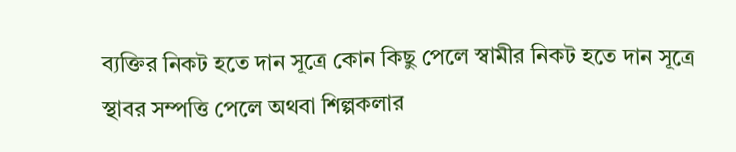ব্যক্তির নিকট হতে দান সূত্রে কোন কিছু পেলে স্বামীর নিকট হতে দান সূত্রে স্থাবর সম্পত্তি পেলে অথবা শিল্পকলার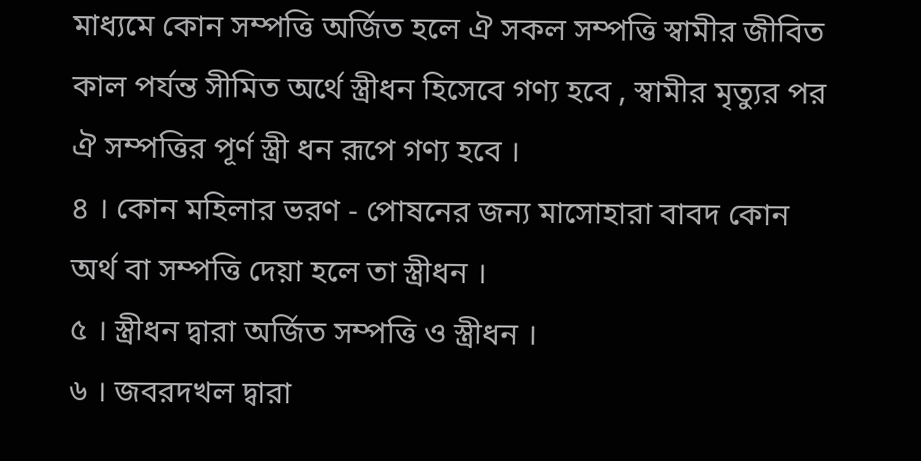মাধ্যমে কোন সম্পত্তি অর্জিত হলে ঐ সকল সম্পত্তি স্বামীর জীবিত কাল পর্যন্ত সীমিত অর্থে স্ত্রীধন হিসেবে গণ্য হবে , স্বামীর মৃত্যুর পর ঐ সম্পত্তির পূর্ণ স্ত্রী ধন রূপে গণ্য হবে ।
৪ । কোন মহিলার ভরণ - পোষনের জন্য মাসোহারা বাবদ কোন অর্থ বা সম্পত্তি দেয়া হলে তা স্ত্রীধন ।
৫ । স্ত্রীধন দ্বারা অর্জিত সম্পত্তি ও স্ত্রীধন ।
৬ । জবরদখল দ্বারা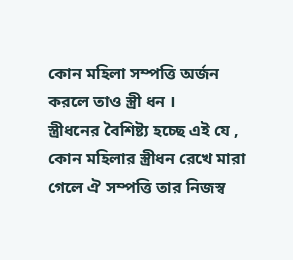কোন মহিলা সম্পত্তি অর্জন করলে তাও স্ত্রী ধন ।
স্ত্রীধনের বৈশিষ্ট্য হচ্ছে এই যে , কোন মহিলার স্ত্রীধন রেখে মারা গেলে ঐ সম্পত্তি তার নিজস্ব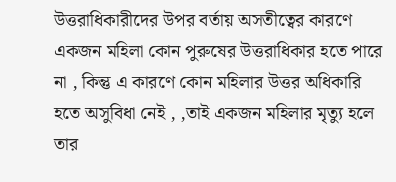উত্তরাধিকারীদের উপর বর্তায় অসতীত্বের কারণে একজন মহিলা কোন পুরুষের উত্তরাধিকার হতে পারে না , কিন্তু এ কারণে কোন মহিলার উত্তর অধিকারি হতে অসুবিধা নেই , ,তাই একজন মহিলার মৃত্যু হলে তার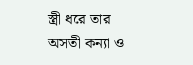স্ত্রী ধরে তার অসতী কন্যা ও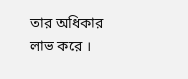তার অধিকার লাভ করে ।